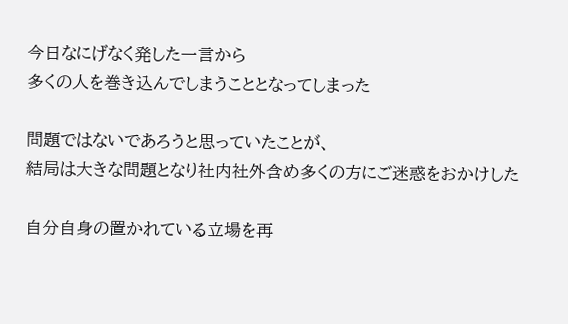今日なにげなく発した一言から
多くの人を巻き込んでしまうこととなってしまった

問題ではないであろうと思っていたことが、
結局は大きな問題となり社内社外含め多くの方にご迷惑をおかけした

自分自身の置かれている立場を再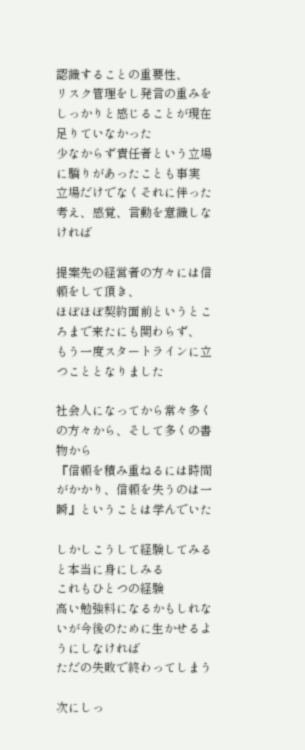認識することの重要性、
リスク管理をし発言の重みをしっかりと感じることが現在足りていなかった
少なからず責任者という立場に驕りがあったことも事実
立場だけでなくそれに伴った考え、感覚、言動を意識しなければ

提案先の経営者の方々には信頼をして頂き、
ほぼほぼ契約面前というところまで来たにも関わらず、
もう一度スタートラインに立つこととなりました

社会人になってから常々多くの方々から、そして多くの書物から
『信頼を積み重ねるには時間がかかり、信頼を失うのは一瞬』ということは学んでいた

しかしこうして経験してみると本当に身にしみる
これもひとつの経験
高い勉強料になるかもしれないが今後のために生かせるようにしなければ
ただの失敗で終わってしまう

次にしっ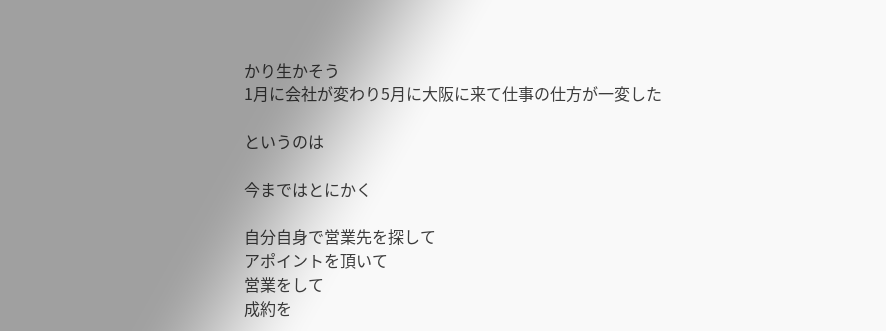かり生かそう
1月に会社が変わり5月に大阪に来て仕事の仕方が一変した

というのは

今まではとにかく

自分自身で営業先を探して
アポイントを頂いて
営業をして
成約を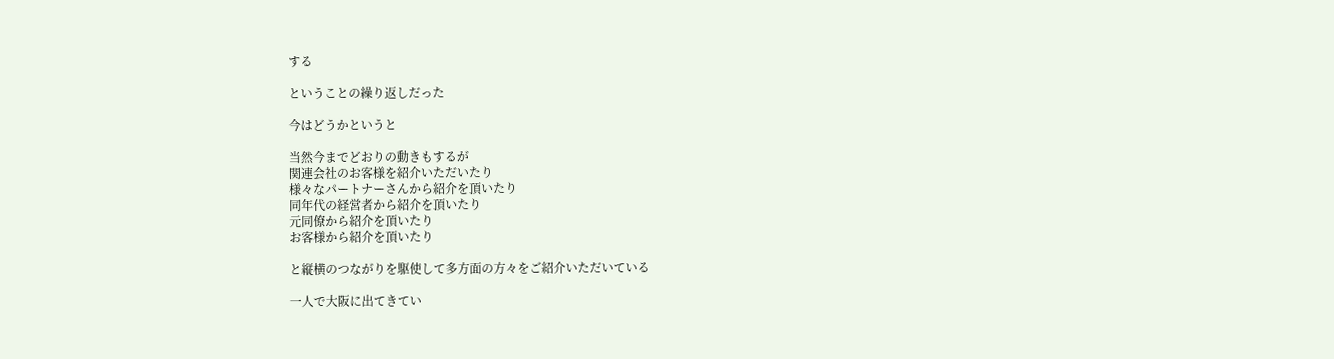する

ということの繰り返しだった

今はどうかというと

当然今までどおりの動きもするが
関連会社のお客様を紹介いただいたり
様々なパートナーさんから紹介を頂いたり
同年代の経営者から紹介を頂いたり
元同僚から紹介を頂いたり
お客様から紹介を頂いたり

と縦横のつながりを駆使して多方面の方々をご紹介いただいている

一人で大阪に出てきてい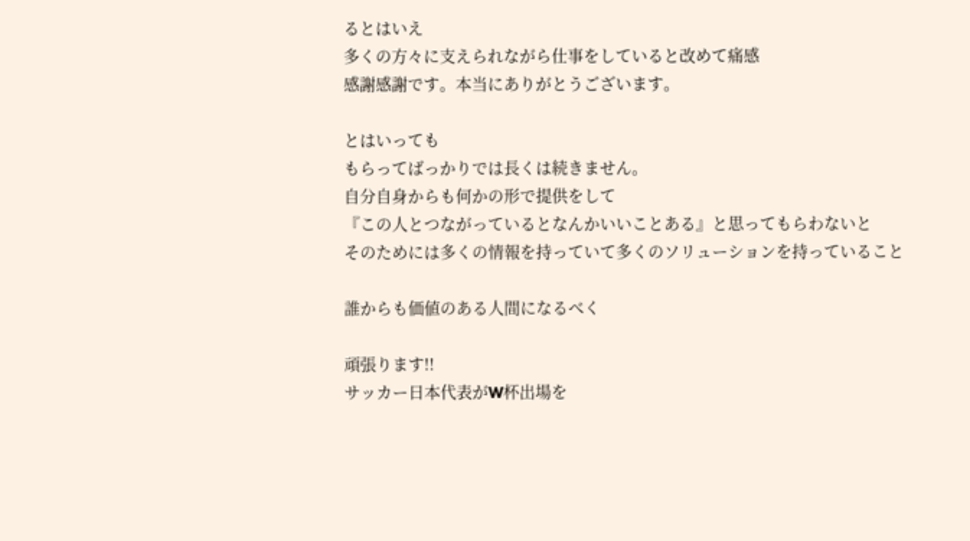るとはいえ
多くの方々に支えられながら仕事をしていると改めて痛感
感謝感謝です。本当にありがとうございます。

とはいっても
もらってばっかりでは長くは続きません。
自分自身からも何かの形で提供をして
『この人とつながっているとなんかいいことある』と思ってもらわないと
そのためには多くの情報を持っていて多くのソリューションを持っていること

誰からも価値のある人間になるべく

頑張ります!!
サッカー日本代表がW杯出場を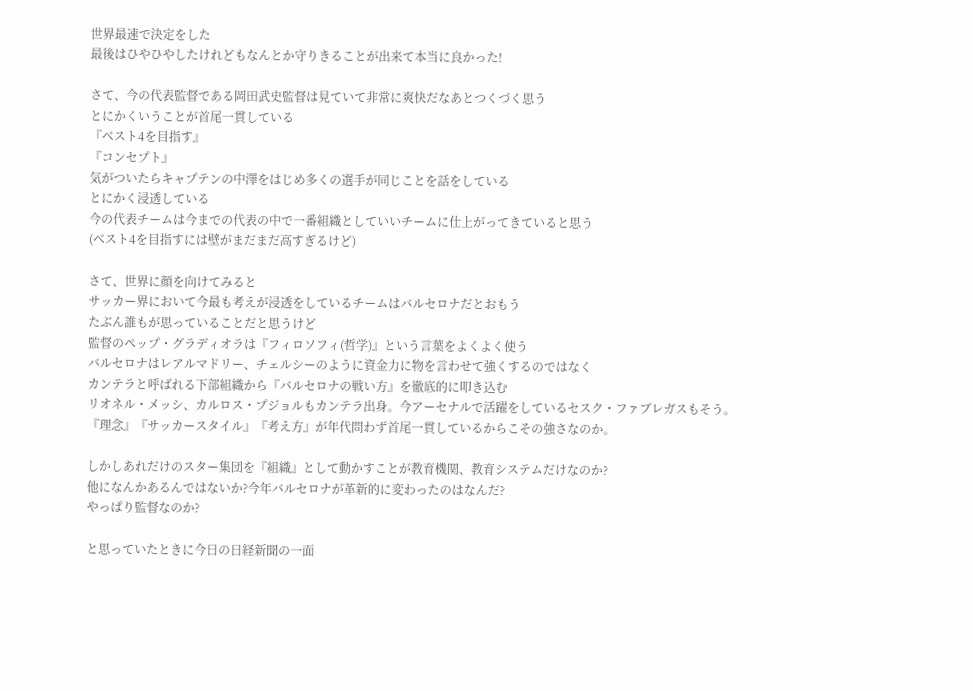世界最速で決定をした
最後はひやひやしたけれどもなんとか守りきることが出来て本当に良かった!

さて、今の代表監督である岡田武史監督は見ていて非常に爽快だなあとつくづく思う
とにかくいうことが首尾一貫している
『ベスト4を目指す』
『コンセプト』
気がついたらキャプテンの中澤をはじめ多くの選手が同じことを話をしている
とにかく浸透している
今の代表チームは今までの代表の中で一番組織としていいチームに仕上がってきていると思う
(ベスト4を目指すには壁がまだまだ高すぎるけど)

さて、世界に顔を向けてみると
サッカー界において今最も考えが浸透をしているチームはバルセロナだとおもう
たぶん誰もが思っていることだと思うけど
監督のペップ・グラディオラは『フィロソフィ(哲学)』という言葉をよくよく使う
バルセロナはレアルマドリー、チェルシーのように資金力に物を言わせて強くするのではなく
カンテラと呼ばれる下部組織から『バルセロナの戦い方』を徹底的に叩き込む
リオネル・メッシ、カルロス・プジョルもカンテラ出身。今アーセナルで活躍をしているセスク・ファブレガスもそう。
『理念』『サッカースタイル』『考え方』が年代問わず首尾一貫しているからこその強さなのか。

しかしあれだけのスター集団を『組織』として動かすことが教育機関、教育システムだけなのか?
他になんかあるんではないか?今年バルセロナが革新的に変わったのはなんだ?
やっぱり監督なのか?

と思っていたときに今日の日経新聞の一面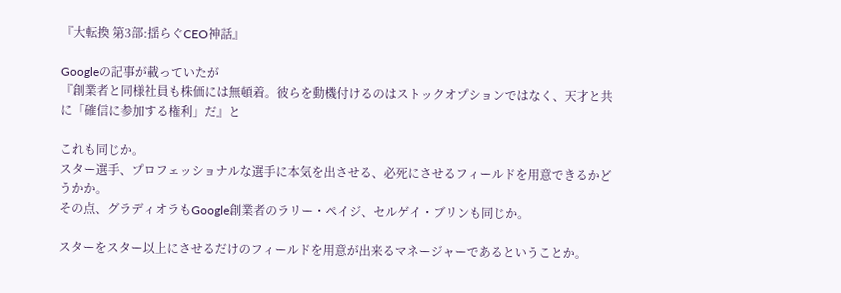『大転換 第3部:揺らぐCEO神話』

Googleの記事が載っていたが
『創業者と同様社員も株価には無頓着。彼らを動機付けるのはストックオプションではなく、天才と共に「確信に参加する権利」だ』と

これも同じか。
スター選手、プロフェッショナルな選手に本気を出させる、必死にさせるフィールドを用意できるかどうかか。
その点、グラディオラもGoogle創業者のラリー・ペイジ、セルゲイ・ブリンも同じか。

スターをスター以上にさせるだけのフィールドを用意が出来るマネージャーであるということか。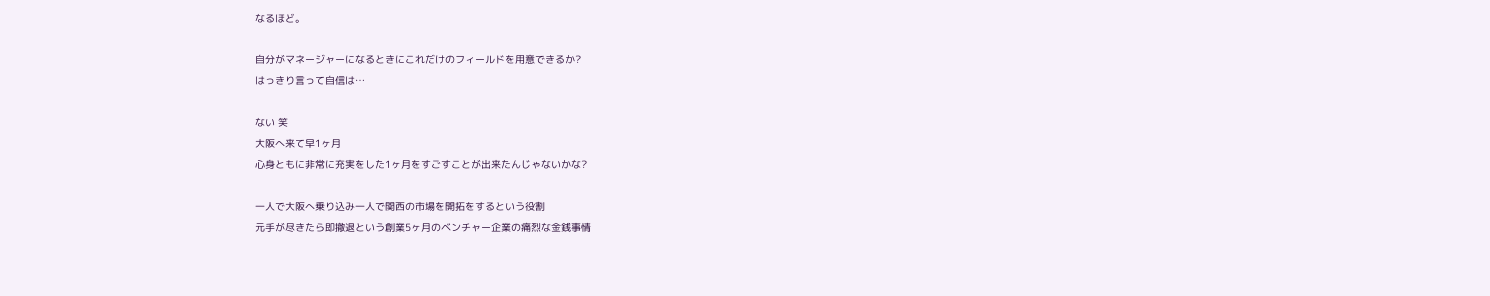なるほど。

自分がマネージャーになるときにこれだけのフィールドを用意できるか?
はっきり言って自信は…

ない 笑
大阪へ来て早1ヶ月
心身ともに非常に充実をした1ヶ月をすごすことが出来たんじゃないかな?

一人で大阪へ乗り込み一人で関西の市場を開拓をするという役割
元手が尽きたら即撤退という創業5ヶ月のベンチャー企業の痛烈な金銭事情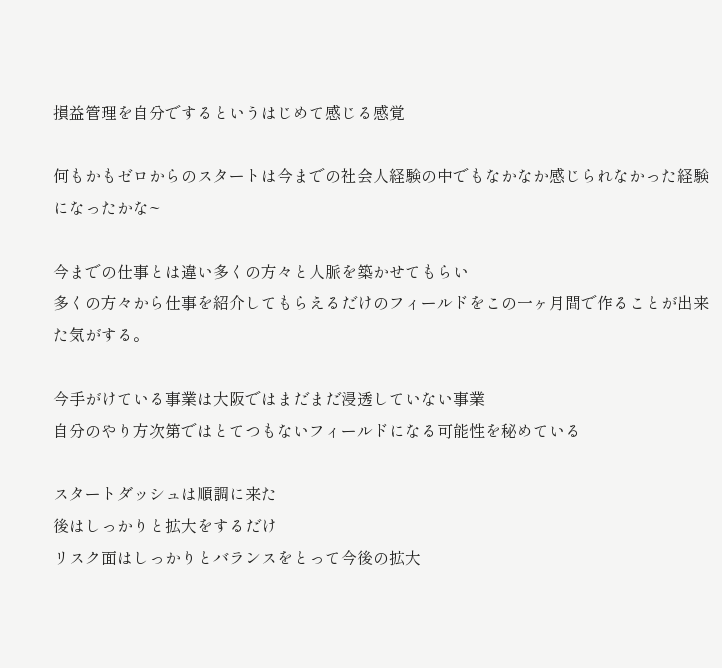損益管理を自分でするというはじめて感じる感覚

何もかもゼロからのスタートは今までの社会人経験の中でもなかなか感じられなかった経験になったかな~

今までの仕事とは違い多くの方々と人脈を築かせてもらい
多くの方々から仕事を紹介してもらえるだけのフィールドをこの一ヶ月間で作ることが出来た気がする。

今手がけている事業は大阪ではまだまだ浸透していない事業
自分のやり方次第ではとてつもないフィールドになる可能性を秘めている

スタートダッシュは順調に来た
後はしっかりと拡大をするだけ
リスク面はしっかりとバランスをとって今後の拡大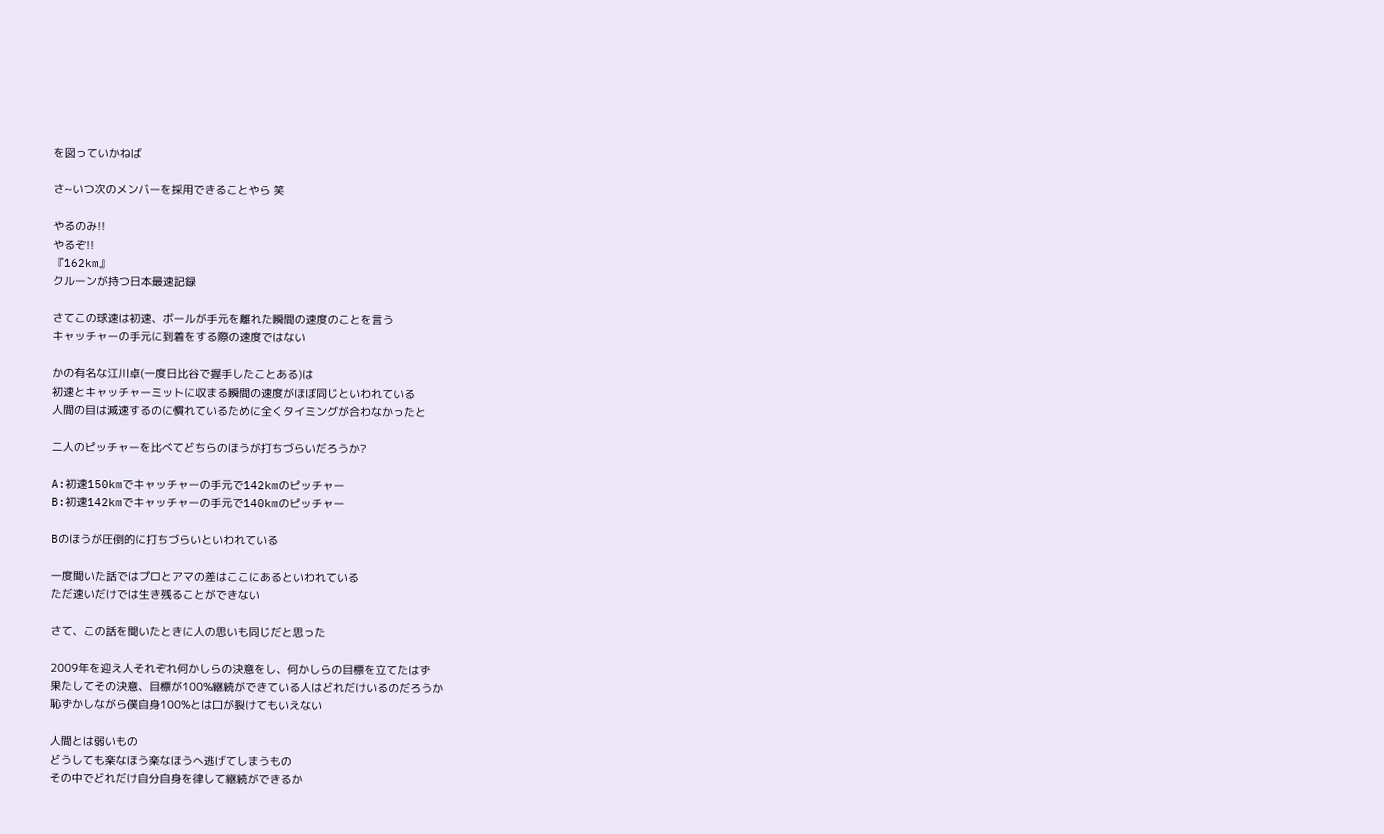を図っていかねば

さ~いつ次のメンバーを採用できることやら 笑

やるのみ!!
やるぞ!!
『162km』
クルーンが持つ日本最速記録

さてこの球速は初速、ボールが手元を離れた瞬間の速度のことを言う
キャッチャーの手元に到着をする際の速度ではない

かの有名な江川卓(一度日比谷で握手したことある)は
初速とキャッチャーミットに収まる瞬間の速度がほぼ同じといわれている
人間の目は減速するのに慣れているために全くタイミングが合わなかったと

二人のピッチャーを比べてどちらのほうが打ちづらいだろうか?

A:初速150kmでキャッチャーの手元で142kmのピッチャー
B:初速142kmでキャッチャーの手元で140kmのピッチャー

Bのほうが圧倒的に打ちづらいといわれている

一度聞いた話ではプロとアマの差はここにあるといわれている
ただ速いだけでは生き残ることができない

さて、この話を聞いたときに人の思いも同じだと思った

2009年を迎え人それぞれ何かしらの決意をし、何かしらの目標を立てたはず
果たしてその決意、目標が100%継続ができている人はどれだけいるのだろうか
恥ずかしながら僕自身100%とは口が裂けてもいえない

人間とは弱いもの
どうしても楽なほう楽なほうへ逃げてしまうもの
その中でどれだけ自分自身を律して継続ができるか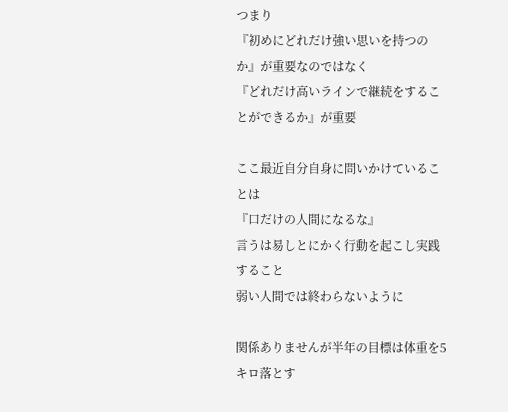つまり
『初めにどれだけ強い思いを持つのか』が重要なのではなく
『どれだけ高いラインで継続をすることができるか』が重要

ここ最近自分自身に問いかけていることは
『口だけの人間になるな』
言うは易しとにかく行動を起こし実践すること
弱い人間では終わらないように

関係ありませんが半年の目標は体重を5キロ落とす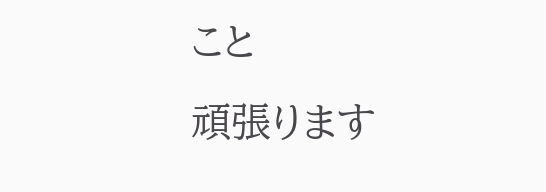こと
頑張ります